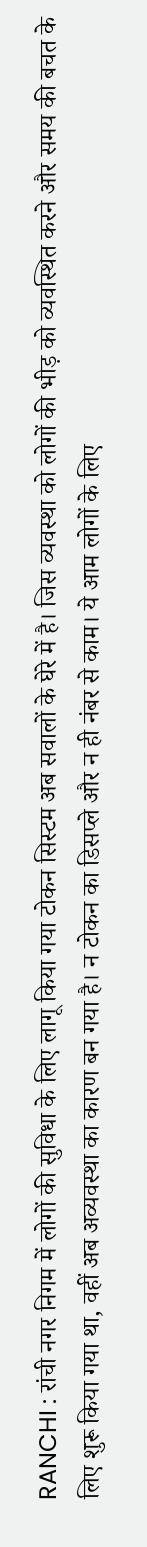RANCHI : रांची नगर निगम में लोगों की सुविधा के लिए लागू किया गया टोकन सिस्टम अब सवालों के घेरे में है। जिस व्यवस्था को लोगों की भीड़ को व्यवस्थित करने और समय की बचत के लिए शुरू किया गया था, वहीं अब अव्यवस्था का कारण बन गया है। न टोकन का डिसप्ले और न ही नंबर से काम। ये आम लोगों के लिए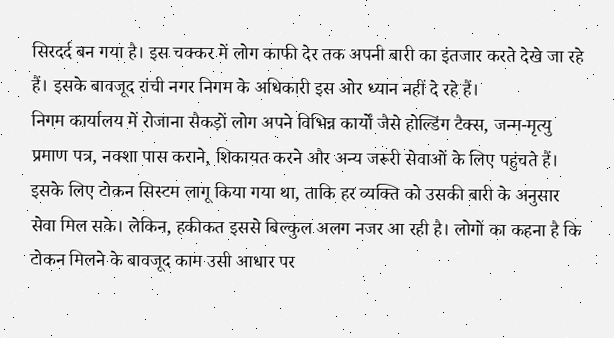सिरदर्द बन गया है। इस चक्कर में लोग काफी देर तक अपनी बारी का इंतजार करते देखे जा रहे हैं। इसके बावजूद रांची नगर निगम के अधिकारी इस ओर ध्यान नहीं दे रहे हैं।
निगम कार्यालय में रोजाना सैकड़ों लोग अपने विभिन्न कार्यों जैसे होल्डिंग टैक्स, जन्म-मृत्यु प्रमाण पत्र, नक्शा पास कराने, शिकायत करने और अन्य जरूरी सेवाओं के लिए पहुंचते हैं। इसके लिए टोकन सिस्टम लागू किया गया था, ताकि हर व्यक्ति को उसकी बारी के अनुसार सेवा मिल सके। लेकिन, हकीकत इससे बिल्कुल अलग नजर आ रही है। लोगों का कहना है कि टोकन मिलने के बावजूद काम उसी आधार पर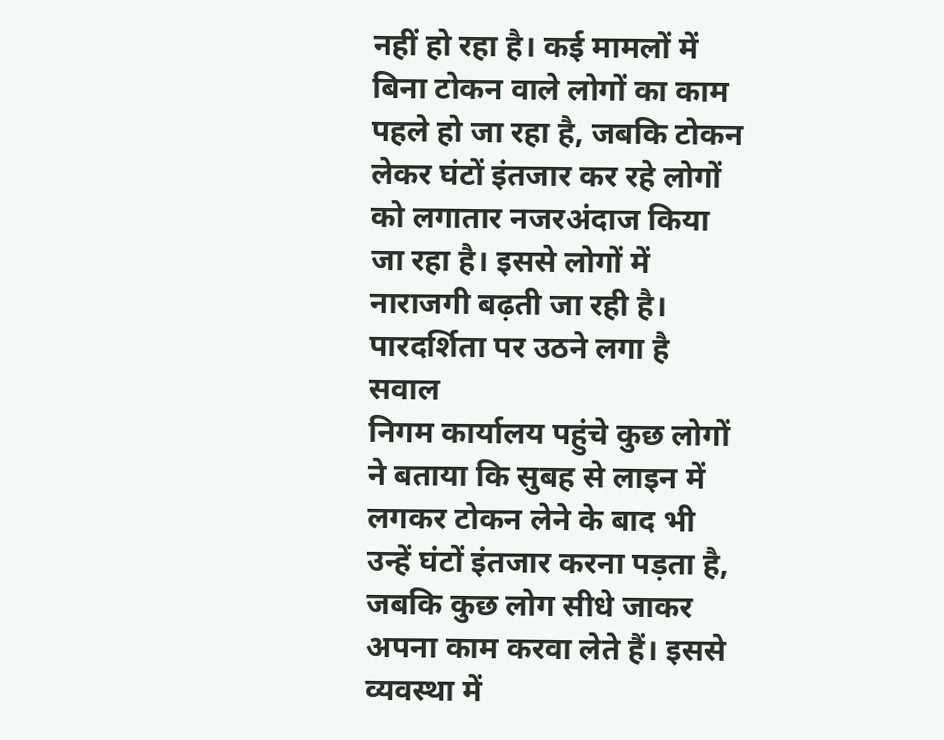नहीं हो रहा है। कई मामलों में बिना टोकन वाले लोगों का काम पहले हो जा रहा है, जबकि टोकन लेकर घंटों इंतजार कर रहे लोगों को लगातार नजरअंदाज किया जा रहा है। इससे लोगों में नाराजगी बढ़ती जा रही है।
पारदर्शिता पर उठने लगा है सवाल
निगम कार्यालय पहुंचे कुछ लोगों ने बताया कि सुबह से लाइन में लगकर टोकन लेने के बाद भी उन्हें घंटों इंतजार करना पड़ता है, जबकि कुछ लोग सीधे जाकर अपना काम करवा लेते हैं। इससे व्यवस्था में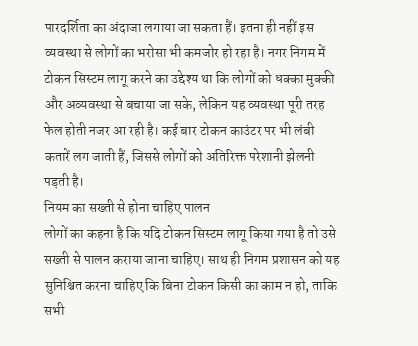पारदर्शिता का अंदाजा लगाया जा सकता हैं। इतना ही नहीं इस व्यवस्था से लोगों का भरोसा भी कमजोर हो रहा है। नगर निगम में टोकन सिस्टम लागू करने का उद्देश्य था कि लोगों को धक्का मुक्की और अव्यवस्था से बचाया जा सके, लेकिन यह व्यवस्था पूरी तरह फेल होती नजर आ रही है। कई बार टोकन काउंटर पर भी लंबी कतारें लग जाती हैं, जिससे लोगों को अतिरिक्त परेशानी झेलनी पड़ती है।
नियम का सख्ती से होना चाहिए पालन
लोगों का कहना है कि यदि टोकन सिस्टम लागू किया गया है तो उसे सख्ती से पालन कराया जाना चाहिए। साथ ही निगम प्रशासन को यह सुनिश्चित करना चाहिए कि बिना टोकन किसी का काम न हो, ताकि सभी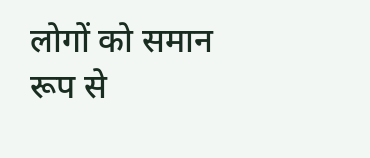लोगों को समान रूप से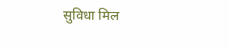सुविधा मिल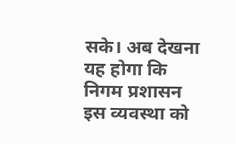सके। अब देखना यह होगा कि निगम प्रशासन इस व्यवस्था को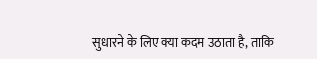सुधारने के लिए क्या कदम उठाता है, ताकि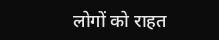लोगों को राहत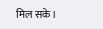मिल सके।